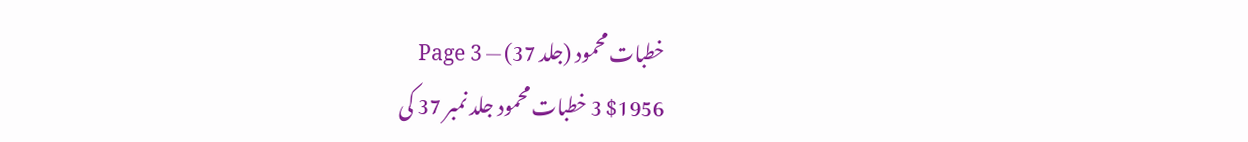خطبات محمود (جلد 37) — Page 3
$1956 3 خطبات محمود جلد نمبر 37 کی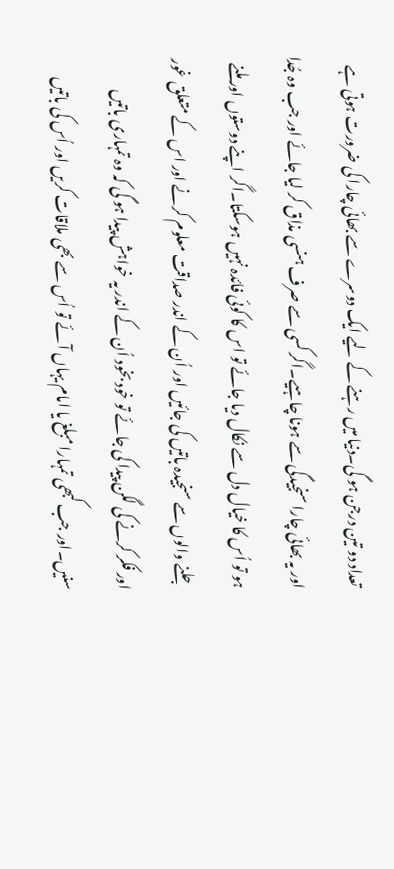تعداد دو تین درجن ہو گی۔دنیا میں رہنے کے لیے ایک دوسرے سے بھائی چارا کی ضرورت ہوتی ہے اور یہ بھائی چارا سنجیدگی سے ہونا چاہیے۔اگر کسی سے صرف ہنسی مذاق کر لیا جائے اور جب وہ جُدا ہو تو اُس کا خیال دل سے نکال دیا جائے تو اس کا کوئی فائدہ نہیں ہوسکتا۔اگر اپنے دوستوں اور ملنے جلنے والوں سے سنجیدہ باتیں کی جائیں اور اُن کے اندر صداقت معلوم کرنے اور اس کے متعلق غور اور فکر کرنے کی لگن پیدا کی جائے تو خود بخود اُن کے اندر یہ خواہش پیدا ہو گی کہ وہ تمہاری باتیں سنیں۔اور جب کبھی تمہارا مبلغ یا امام یہاں آئے تو اُس سے بھی ملاقات کریں اور اُس کی باتیں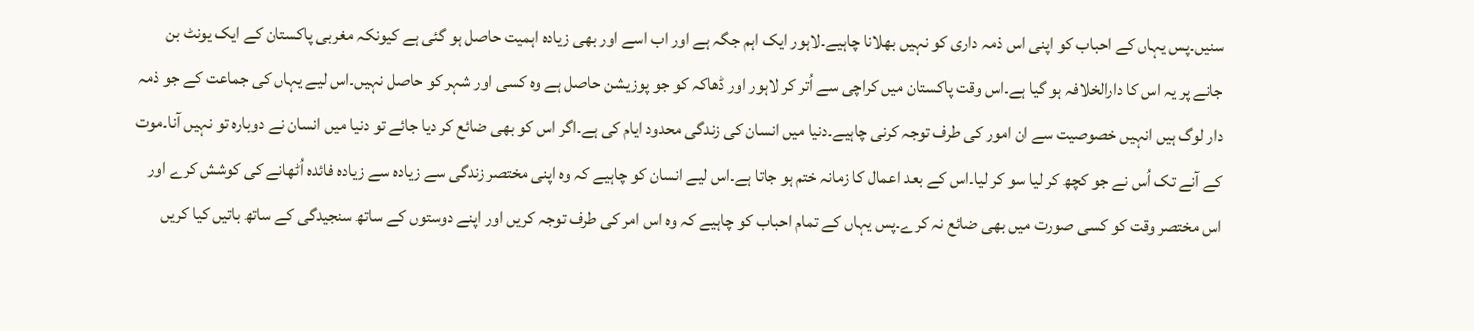سنیں۔پس یہاں کے احباب کو اپنی اس ذمہ داری کو نہیں بھلانا چاہیے۔لاہور ایک اہم جگہ ہے اور اب اسے اور بھی زیادہ اہمیت حاصل ہو گئی ہے کیونکہ مغربی پاکستان کے ایک یونٹ بن جانے پر یہ اس کا دارالخلافہ ہو گیا ہے۔اس وقت پاکستان میں کراچی سے اُتر کر لاہور اور ڈھاکہ کو جو پوزیشن حاصل ہے وہ کسی اور شہر کو حاصل نہیں۔اس لیے یہاں کی جماعت کے جو ذمہ دار لوگ ہیں انہیں خصوصیت سے ان امور کی طرف توجہ کرنی چاہیے۔دنیا میں انسان کی زندگی محدود ایام کی ہے۔اگر اس کو بھی ضائع کر دیا جائے تو دنیا میں انسان نے دوبارہ تو نہیں آنا۔موت کے آنے تک اُس نے جو کچھ کر لیا سو کر لیا۔اس کے بعد اعمال کا زمانہ ختم ہو جاتا ہے۔اس لیے انسان کو چاہیے کہ وہ اپنی مختصر زندگی سے زیادہ سے زیادہ فائدہ اُٹھانے کی کوشش کرے اور اس مختصر وقت کو کسی صورت میں بھی ضائع نہ کرے۔پس یہاں کے تمام احباب کو چاہیے کہ وہ اس امر کی طرف توجہ کریں اور اپنے دوستوں کے ساتھ سنجیدگی کے ساتھ باتیں کیا کریں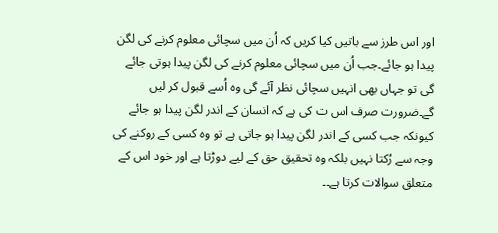اور اس طرز سے باتیں کیا کریں کہ اُن میں سچائی معلوم کرنے کی لگن پیدا ہو جائے۔جب اُن میں سچائی معلوم کرنے کی لگن پیدا ہوتی جائے گی تو جہاں بھی انہیں سچائی نظر آئے گی وہ اُسے قبول کر لیں گے۔ضرورت صرف اس ت کی ہے کہ انسان کے اندر لگن پیدا ہو جائے کیونکہ جب کسی کے اندر لگن پیدا ہو جاتی ہے تو وہ کسی کے روکنے کی وجہ سے رُکتا نہیں بلکہ وہ تحقیق حق کے لیے دوڑتا ہے اور خود اس کے متعلق سوالات کرتا ہے۔۔